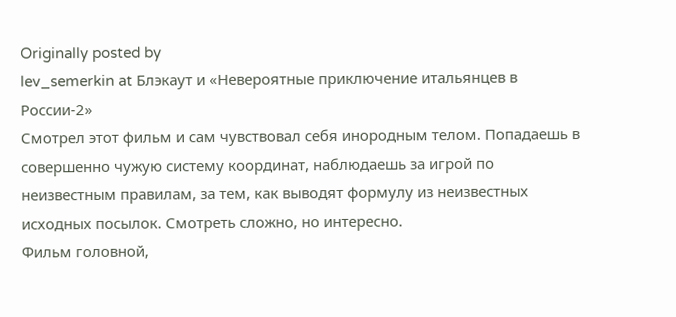Originally posted by
lev_semerkin at Блэкаут и «Невероятные приключение итальянцев в России-2»
Смотрел этот фильм и сам чувствовал себя инородным телом. Попадаешь в совершенно чужую систему координат, наблюдаешь за игрой по неизвестным правилам, за тем, как выводят формулу из неизвестных исходных посылок. Смотреть сложно, но интересно.
Фильм головной,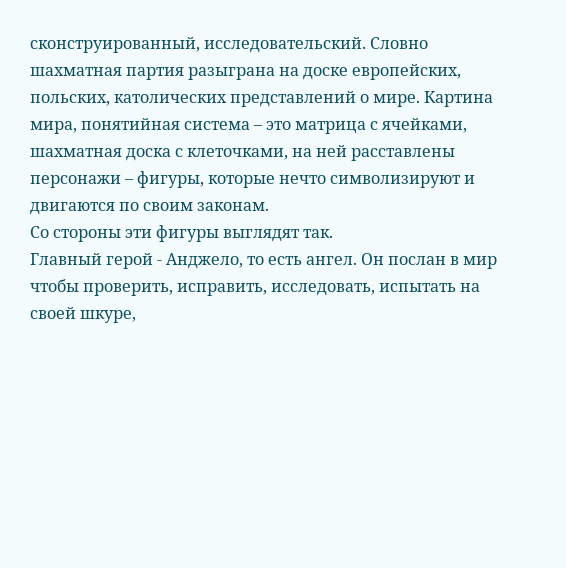сконструированный, исследовательский. Словно шахматная партия разыграна на доске европейских, польских, католических представлений о мире. Картина мира, понятийная система – это матрица с ячейками, шахматная доска с клеточками, на ней расставлены персонажи – фигуры, которые нечто символизируют и двигаются по своим законам.
Со стороны эти фигуры выглядят так.
Главный герой - Анджело, то есть ангел. Он послан в мир чтобы проверить, исправить, исследовать, испытать на своей шкуре,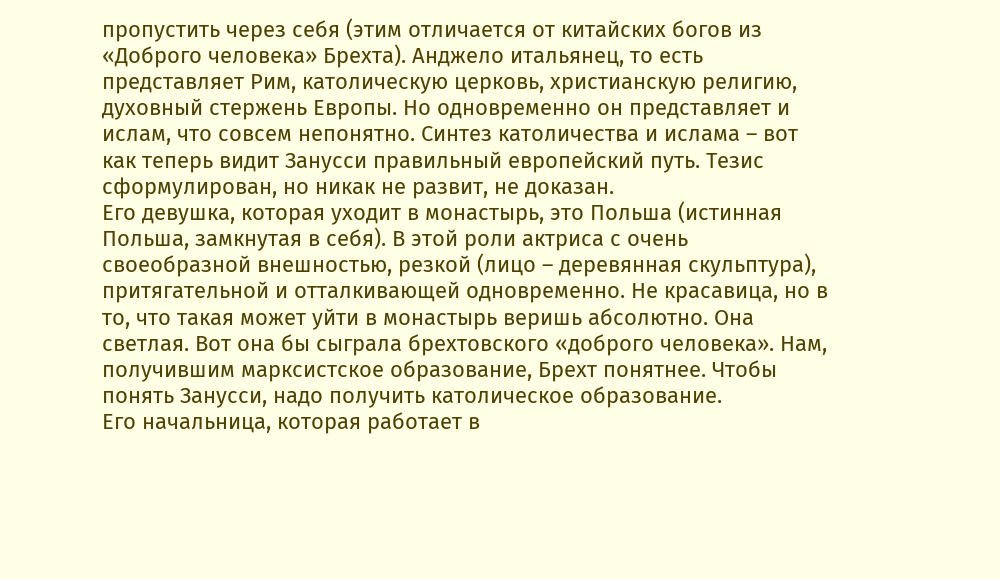пропустить через себя (этим отличается от китайских богов из «Доброго человека» Брехта). Анджело итальянец, то есть представляет Рим, католическую церковь, христианскую религию, духовный стержень Европы. Но одновременно он представляет и ислам, что совсем непонятно. Синтез католичества и ислама – вот как теперь видит Занусси правильный европейский путь. Тезис сформулирован, но никак не развит, не доказан.
Его девушка, которая уходит в монастырь, это Польша (истинная Польша, замкнутая в себя). В этой роли актриса с очень своеобразной внешностью, резкой (лицо – деревянная скульптура), притягательной и отталкивающей одновременно. Не красавица, но в то, что такая может уйти в монастырь веришь абсолютно. Она светлая. Вот она бы сыграла брехтовского «доброго человека». Нам, получившим марксистское образование, Брехт понятнее. Чтобы понять Занусси, надо получить католическое образование.
Его начальница, которая работает в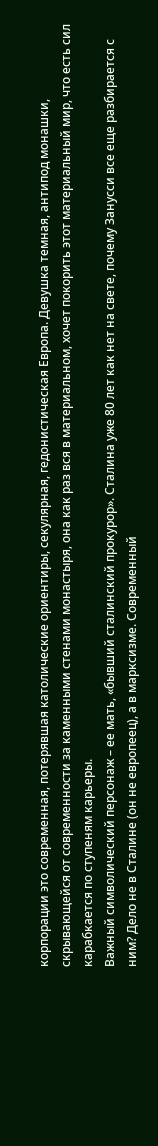корпорации это современная, потерявшая католические ориентиры, секулярная, гедонистическая Европа. Девушка темная, антипод монашки, скрывающейся от современности за каменными стенами монастыря, она как раз вся в материальном, хочет покорить этот материальный мир, что есть сил карабкается по ступеням карьеры.
Важный символический персонаж – ее мать, «бывший сталинский прокурор». Сталина уже 80 лет как нет на свете, почему Занусси все еще разбирается с ним? Дело не в Сталине (он не европеец), а в марксизме. Современный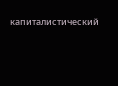капиталистический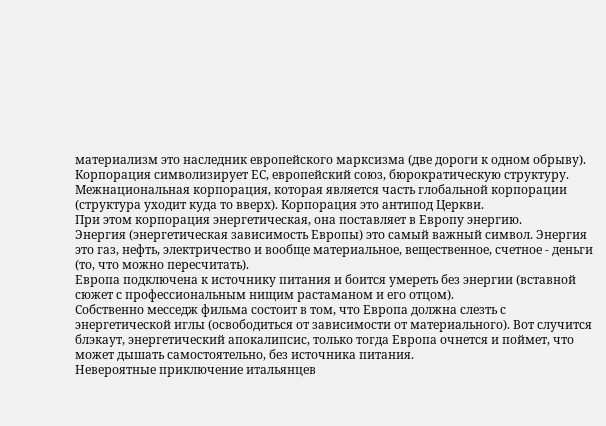материализм это наследник европейского марксизма (две дороги к одном обрыву).
Корпорация символизирует ЕС, европейский союз, бюрократическую структуру. Межнациональная корпорация, которая является часть глобальной корпорации (структура уходит куда то вверх). Корпорация это антипод Церкви.
При этом корпорация энергетическая, она поставляет в Европу энергию.
Энергия (энергетическая зависимость Европы) это самый важный символ. Энергия это газ, нефть, электричество и вообще материальное, вещественное, счетное - деньги (то, что можно пересчитать).
Европа подключена к источнику питания и боится умереть без энергии (вставной сюжет с профессиональным нищим растаманом и его отцом).
Собственно месседж фильма состоит в том, что Европа должна слезть с энергетической иглы (освободиться от зависимости от материального). Вот случится блэкаут, энергетический апокалипсис, только тогда Европа очнется и поймет, что может дышать самостоятельно, без источника питания.
Невероятные приключение итальянцев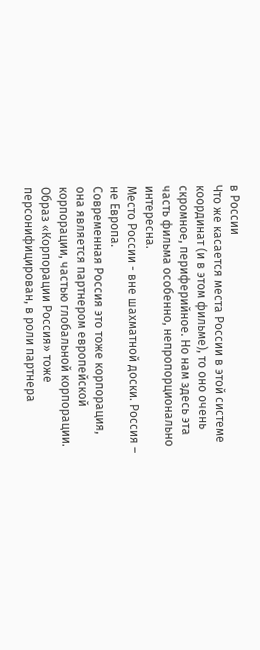в России
Что же касается места России в этой системе координат (и в этом фильме), то оно очень скромное, периферийное. Но нам здесь эта часть фильма особенно, непропорционально интересна.
Место России - вне шахматной доски. Россия – не Европа.
Современная Россия это тоже корпорация, она является партнером европейской корпорации, частью глобальной корпорации.
Образ «Корпорации Россия» тоже персонифицирован, в роли партнера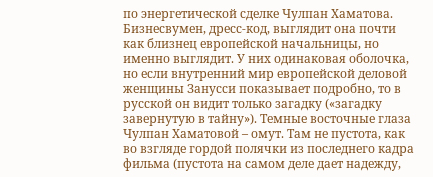по энергетической сделке Чулпан Хаматова. Бизнесвумен, дресс-код, выглядит она почти как близнец европейской начальницы, но именно выглядит. У них одинаковая оболочка, но если внутренний мир европейской деловой женщины Занусси показывает подробно, то в русской он видит только загадку («загадку завернутую в тайну»). Темные восточные глаза Чулпан Хаматовой – омут. Там не пустота, как во взгляде гордой полячки из последнего кадра фильма (пустота на самом деле дает надежду,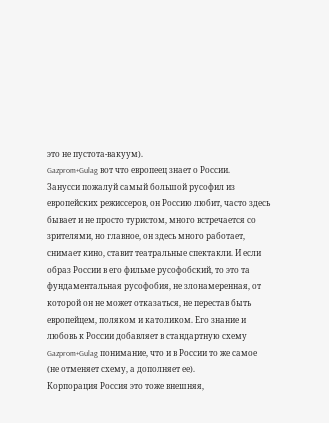это не пустота-вакуум).
Gazprom+Gulag вот что европеец знает о России.
Занусси пожалуй самый большой русофил из европейских режиссеров, он Россию любит, часто здесь бывает и не просто туристом, много встречается со зрителями, но главное, он здесь много работает, снимает кино, ставит театральные спектакли. И если образ России в его фильме русофобский, то это та фундаментальная русофобия, не злонамеренная, от которой он не может отказаться, не перестав быть европейцем, поляком и католиком. Его знание и любовь к России добавляет в стандартную схему Gazprom+Gulag понимание, что и в России то же самое (не отменяет схему, а дополняет ее).
Корпорация Россия это тоже внешняя,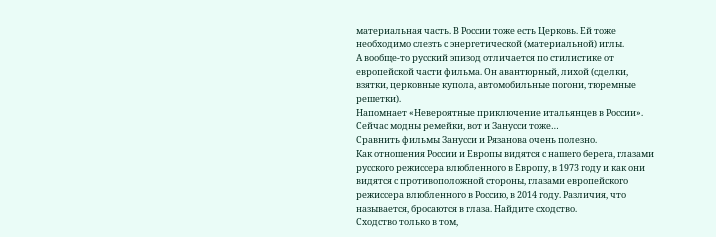материальная часть. В России тоже есть Церковь. Ей тоже необходимо слезть с энергетической (материальной) иглы.
А вообще-то русский эпизод отличается по стилистике от европейской части фильма. Он авантюрный, лихой (сделки, взятки, церковные купола, автомобильные погони, тюремные решетки).
Напомнает «Невероятные приключение итальянцев в России». Сейчас модны ремейки, вот и Занусси тоже…
Сравнить фильмы Занусси и Рязанова очень полезно.
Как отношения России и Европы видятся с нашего берега, глазами русского режиссера влюбленного в Европу, в 1973 году и как они видятся с противоположной стороны, глазами европейского режиссера влюбленного в Россию, в 2014 году. Различия, что называется, бросаются в глаза. Найдите сходство.
Сходство только в том,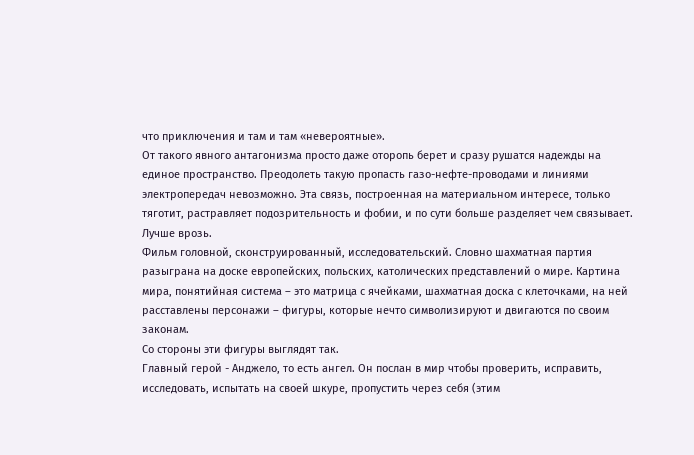что приключения и там и там «невероятные».
От такого явного антагонизма просто даже оторопь берет и сразу рушатся надежды на единое пространство. Преодолеть такую пропасть газо-нефте-проводами и линиями электропередач невозможно. Эта связь, построенная на материальном интересе, только тяготит, растравляет подозрительность и фобии, и по сути больше разделяет чем связывает. Лучше врозь.
Фильм головной, сконструированный, исследовательский. Словно шахматная партия разыграна на доске европейских, польских, католических представлений о мире. Картина мира, понятийная система – это матрица с ячейками, шахматная доска с клеточками, на ней расставлены персонажи – фигуры, которые нечто символизируют и двигаются по своим законам.
Со стороны эти фигуры выглядят так.
Главный герой - Анджело, то есть ангел. Он послан в мир чтобы проверить, исправить, исследовать, испытать на своей шкуре, пропустить через себя (этим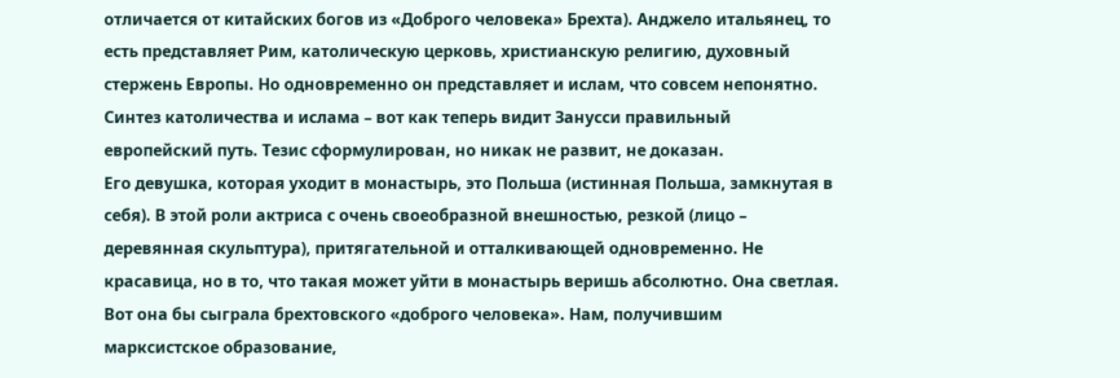отличается от китайских богов из «Доброго человека» Брехта). Анджело итальянец, то есть представляет Рим, католическую церковь, христианскую религию, духовный стержень Европы. Но одновременно он представляет и ислам, что совсем непонятно. Синтез католичества и ислама – вот как теперь видит Занусси правильный европейский путь. Тезис сформулирован, но никак не развит, не доказан.
Его девушка, которая уходит в монастырь, это Польша (истинная Польша, замкнутая в себя). В этой роли актриса с очень своеобразной внешностью, резкой (лицо – деревянная скульптура), притягательной и отталкивающей одновременно. Не красавица, но в то, что такая может уйти в монастырь веришь абсолютно. Она светлая. Вот она бы сыграла брехтовского «доброго человека». Нам, получившим марксистское образование,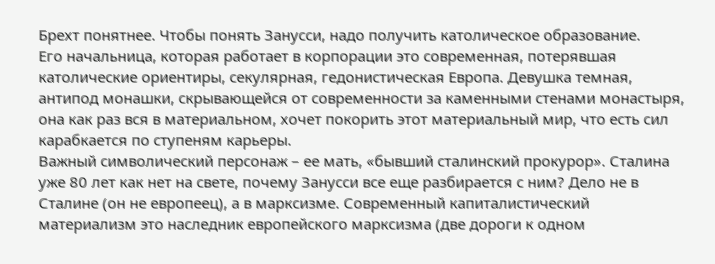Брехт понятнее. Чтобы понять Занусси, надо получить католическое образование.
Его начальница, которая работает в корпорации это современная, потерявшая католические ориентиры, секулярная, гедонистическая Европа. Девушка темная, антипод монашки, скрывающейся от современности за каменными стенами монастыря, она как раз вся в материальном, хочет покорить этот материальный мир, что есть сил карабкается по ступеням карьеры.
Важный символический персонаж – ее мать, «бывший сталинский прокурор». Сталина уже 80 лет как нет на свете, почему Занусси все еще разбирается с ним? Дело не в Сталине (он не европеец), а в марксизме. Современный капиталистический материализм это наследник европейского марксизма (две дороги к одном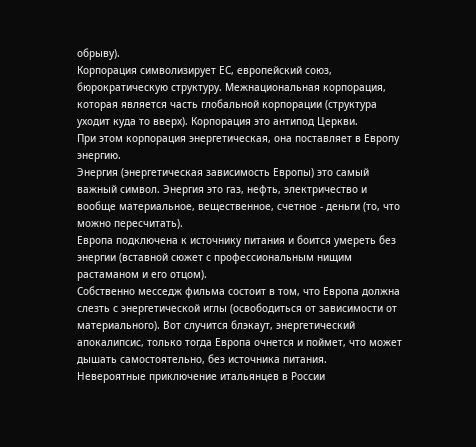обрыву).
Корпорация символизирует ЕС, европейский союз, бюрократическую структуру. Межнациональная корпорация, которая является часть глобальной корпорации (структура уходит куда то вверх). Корпорация это антипод Церкви.
При этом корпорация энергетическая, она поставляет в Европу энергию.
Энергия (энергетическая зависимость Европы) это самый важный символ. Энергия это газ, нефть, электричество и вообще материальное, вещественное, счетное - деньги (то, что можно пересчитать).
Европа подключена к источнику питания и боится умереть без энергии (вставной сюжет с профессиональным нищим растаманом и его отцом).
Собственно месседж фильма состоит в том, что Европа должна слезть с энергетической иглы (освободиться от зависимости от материального). Вот случится блэкаут, энергетический апокалипсис, только тогда Европа очнется и поймет, что может дышать самостоятельно, без источника питания.
Невероятные приключение итальянцев в России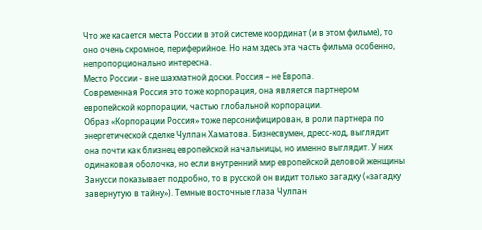Что же касается места России в этой системе координат (и в этом фильме), то оно очень скромное, периферийное. Но нам здесь эта часть фильма особенно, непропорционально интересна.
Место России - вне шахматной доски. Россия – не Европа.
Современная Россия это тоже корпорация, она является партнером европейской корпорации, частью глобальной корпорации.
Образ «Корпорации Россия» тоже персонифицирован, в роли партнера по энергетической сделке Чулпан Хаматова. Бизнесвумен, дресс-код, выглядит она почти как близнец европейской начальницы, но именно выглядит. У них одинаковая оболочка, но если внутренний мир европейской деловой женщины Занусси показывает подробно, то в русской он видит только загадку («загадку завернутую в тайну»). Темные восточные глаза Чулпан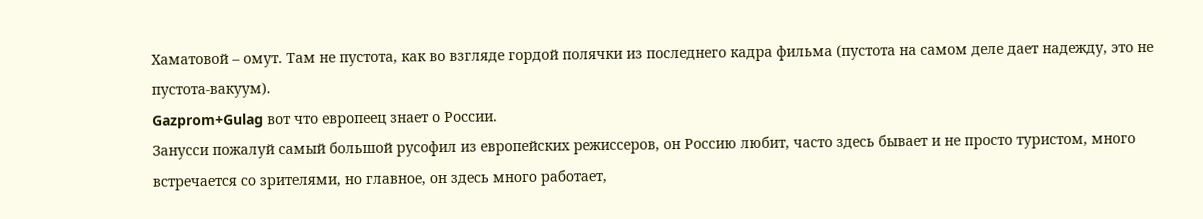Хаматовой – омут. Там не пустота, как во взгляде гордой полячки из последнего кадра фильма (пустота на самом деле дает надежду, это не пустота-вакуум).
Gazprom+Gulag вот что европеец знает о России.
Занусси пожалуй самый большой русофил из европейских режиссеров, он Россию любит, часто здесь бывает и не просто туристом, много встречается со зрителями, но главное, он здесь много работает,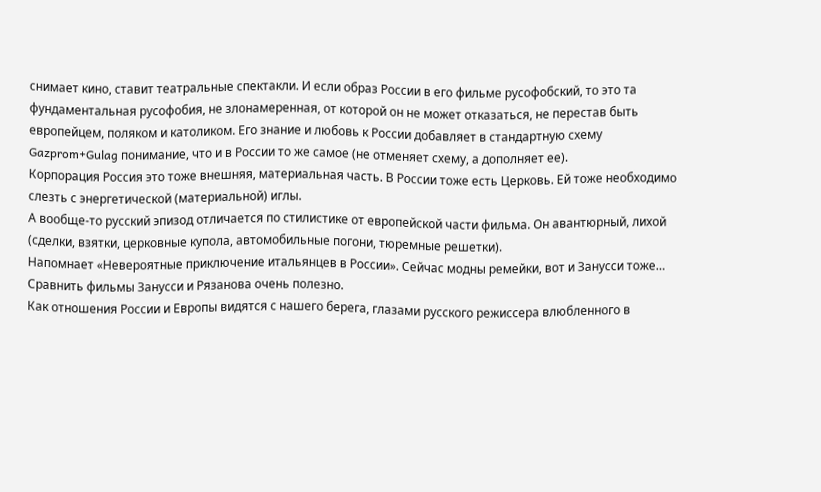снимает кино, ставит театральные спектакли. И если образ России в его фильме русофобский, то это та фундаментальная русофобия, не злонамеренная, от которой он не может отказаться, не перестав быть европейцем, поляком и католиком. Его знание и любовь к России добавляет в стандартную схему Gazprom+Gulag понимание, что и в России то же самое (не отменяет схему, а дополняет ее).
Корпорация Россия это тоже внешняя, материальная часть. В России тоже есть Церковь. Ей тоже необходимо слезть с энергетической (материальной) иглы.
А вообще-то русский эпизод отличается по стилистике от европейской части фильма. Он авантюрный, лихой (сделки, взятки, церковные купола, автомобильные погони, тюремные решетки).
Напомнает «Невероятные приключение итальянцев в России». Сейчас модны ремейки, вот и Занусси тоже…
Сравнить фильмы Занусси и Рязанова очень полезно.
Как отношения России и Европы видятся с нашего берега, глазами русского режиссера влюбленного в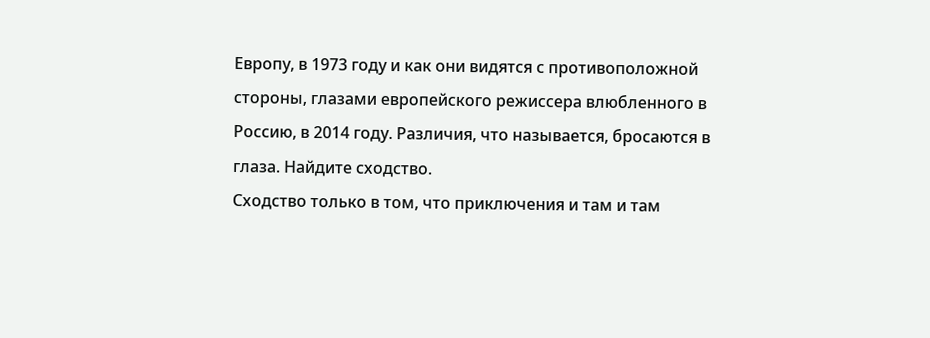Европу, в 1973 году и как они видятся с противоположной стороны, глазами европейского режиссера влюбленного в Россию, в 2014 году. Различия, что называется, бросаются в глаза. Найдите сходство.
Сходство только в том, что приключения и там и там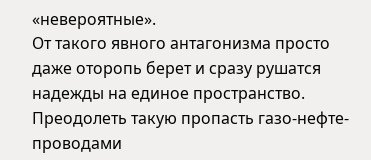«невероятные».
От такого явного антагонизма просто даже оторопь берет и сразу рушатся надежды на единое пространство. Преодолеть такую пропасть газо-нефте-проводами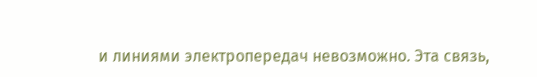и линиями электропередач невозможно. Эта связь,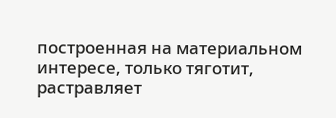построенная на материальном интересе, только тяготит, растравляет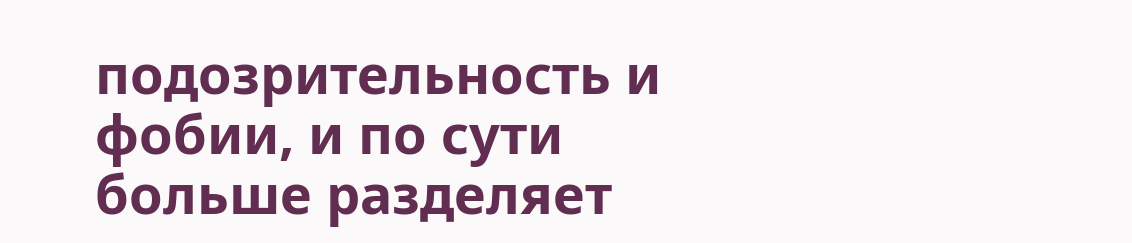подозрительность и фобии, и по сути больше разделяет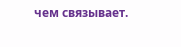чем связывает.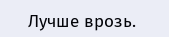Лучше врозь.